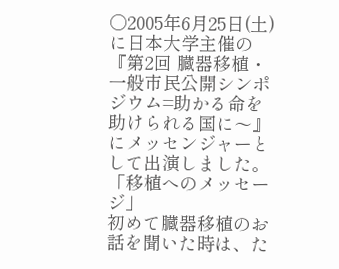○2005年6月25日(土)に日本大学主催の
『第2回 臓器移植・一般市民公開シンポジウム=助かる命を助けられる国に〜』
にメッセンジャーとして出演しました。
「移植へのメッセージ」
初めて臓器移植のお話を聞いた時は、た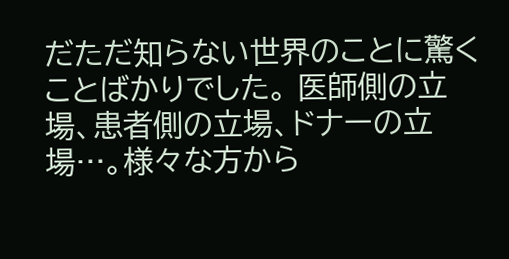だただ知らない世界のことに驚くことばかりでした。 医師側の立場、患者側の立場、ドナーの立場…。様々な方から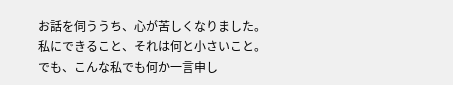お話を伺ううち、心が苦しくなりました。
私にできること、それは何と小さいこと。
でも、こんな私でも何か一言申し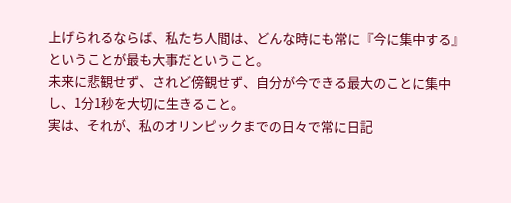上げられるならば、私たち人間は、どんな時にも常に『今に集中する』ということが最も大事だということ。
未来に悲観せず、されど傍観せず、自分が今できる最大のことに集中し、1分1秒を大切に生きること。
実は、それが、私のオリンピックまでの日々で常に日記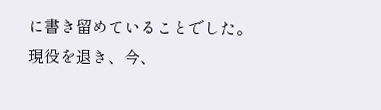に書き留めていることでした。現役を退き、今、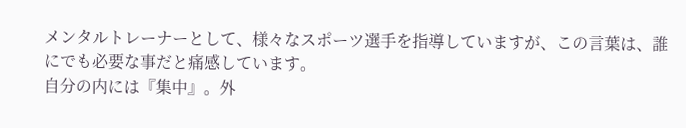メンタルトレーナーとして、様々なスポーツ選手を指導していますが、この言葉は、誰にでも必要な事だと痛感しています。
自分の内には『集中』。外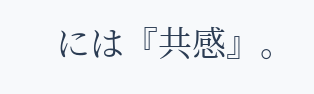には『共感』。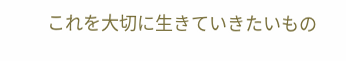これを大切に生きていきたいもの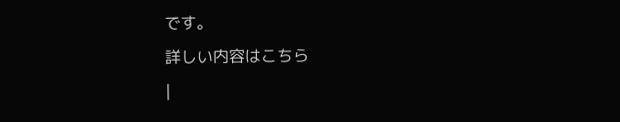です。
詳しい内容はこちら
|